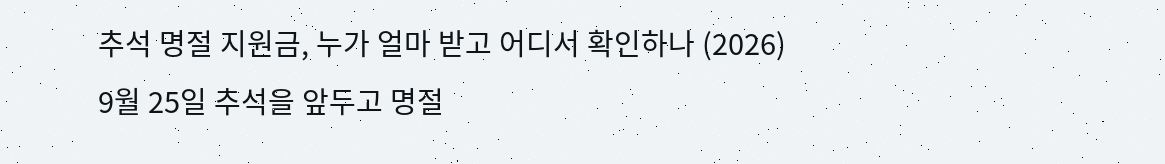추석 명절 지원금, 누가 얼마 받고 어디서 확인하나 (2026)
9월 25일 추석을 앞두고 명절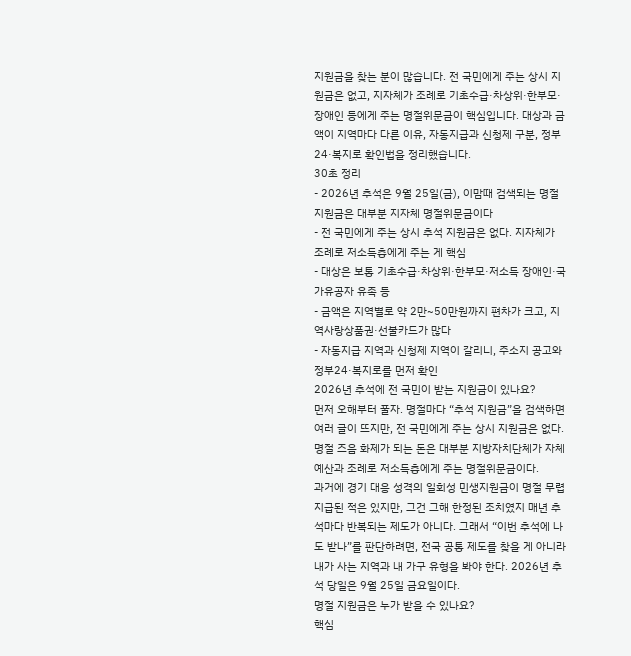지원금을 찾는 분이 많습니다. 전 국민에게 주는 상시 지원금은 없고, 지자체가 조례로 기초수급·차상위·한부모·장애인 등에게 주는 명절위문금이 핵심입니다. 대상과 금액이 지역마다 다른 이유, 자동지급과 신청제 구분, 정부24·복지로 확인법을 정리했습니다.
30초 정리
- 2026년 추석은 9월 25일(금), 이맘때 검색되는 명절 지원금은 대부분 지자체 명절위문금이다
- 전 국민에게 주는 상시 추석 지원금은 없다. 지자체가 조례로 저소득층에게 주는 게 핵심
- 대상은 보통 기초수급·차상위·한부모·저소득 장애인·국가유공자 유족 등
- 금액은 지역별로 약 2만~50만원까지 편차가 크고, 지역사랑상품권·선불카드가 많다
- 자동지급 지역과 신청제 지역이 갈리니, 주소지 공고와 정부24·복지로를 먼저 확인
2026년 추석에 전 국민이 받는 지원금이 있나요?
먼저 오해부터 풀자. 명절마다 “추석 지원금”을 검색하면 여러 글이 뜨지만, 전 국민에게 주는 상시 지원금은 없다. 명절 즈음 화제가 되는 돈은 대부분 지방자치단체가 자체 예산과 조례로 저소득층에게 주는 명절위문금이다.
과거에 경기 대응 성격의 일회성 민생지원금이 명절 무렵 지급된 적은 있지만, 그건 그해 한정된 조치였지 매년 추석마다 반복되는 제도가 아니다. 그래서 “이번 추석에 나도 받나”를 판단하려면, 전국 공통 제도를 찾을 게 아니라 내가 사는 지역과 내 가구 유형을 봐야 한다. 2026년 추석 당일은 9월 25일 금요일이다.
명절 지원금은 누가 받을 수 있나요?
핵심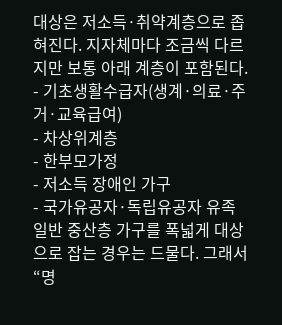대상은 저소득·취약계층으로 좁혀진다. 지자체마다 조금씩 다르지만 보통 아래 계층이 포함된다.
- 기초생활수급자(생계·의료·주거·교육급여)
- 차상위계층
- 한부모가정
- 저소득 장애인 가구
- 국가유공자·독립유공자 유족
일반 중산층 가구를 폭넓게 대상으로 잡는 경우는 드물다. 그래서 “명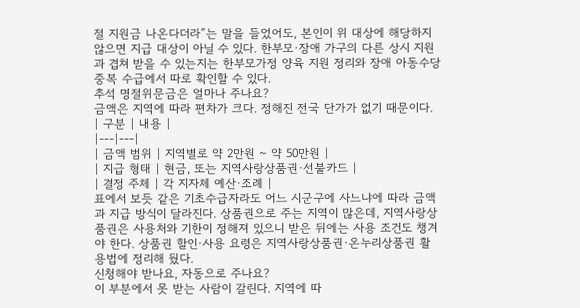절 지원금 나온다더라”는 말을 들었어도, 본인이 위 대상에 해당하지 않으면 지급 대상이 아닐 수 있다. 한부모·장애 가구의 다른 상시 지원과 겹쳐 받을 수 있는지는 한부모가정 양육 지원 정리와 장애 아동수당 중복 수급에서 따로 확인할 수 있다.
추석 명절위문금은 얼마나 주나요?
금액은 지역에 따라 편차가 크다. 정해진 전국 단가가 없기 때문이다.
| 구분 | 내용 |
|---|---|
| 금액 범위 | 지역별로 약 2만원 ~ 약 50만원 |
| 지급 형태 | 현금, 또는 지역사랑상품권·선불카드 |
| 결정 주체 | 각 지자체 예산·조례 |
표에서 보듯 같은 기초수급자라도 어느 시군구에 사느냐에 따라 금액과 지급 방식이 달라진다. 상품권으로 주는 지역이 많은데, 지역사랑상품권은 사용처와 기한이 정해져 있으니 받은 뒤에는 사용 조건도 챙겨야 한다. 상품권 할인·사용 요령은 지역사랑상품권·온누리상품권 활용법에 정리해 뒀다.
신청해야 받나요, 자동으로 주나요?
이 부분에서 못 받는 사람이 갈린다. 지역에 따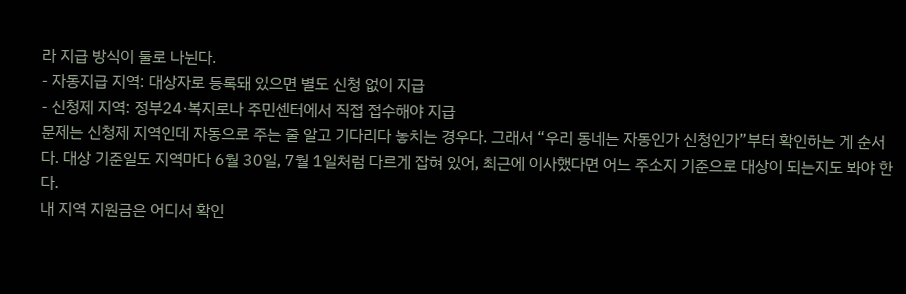라 지급 방식이 둘로 나뉜다.
- 자동지급 지역: 대상자로 등록돼 있으면 별도 신청 없이 지급
- 신청제 지역: 정부24·복지로나 주민센터에서 직접 접수해야 지급
문제는 신청제 지역인데 자동으로 주는 줄 알고 기다리다 놓치는 경우다. 그래서 “우리 동네는 자동인가 신청인가”부터 확인하는 게 순서다. 대상 기준일도 지역마다 6월 30일, 7월 1일처럼 다르게 잡혀 있어, 최근에 이사했다면 어느 주소지 기준으로 대상이 되는지도 봐야 한다.
내 지역 지원금은 어디서 확인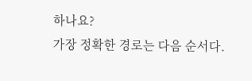하나요?
가장 정확한 경로는 다음 순서다.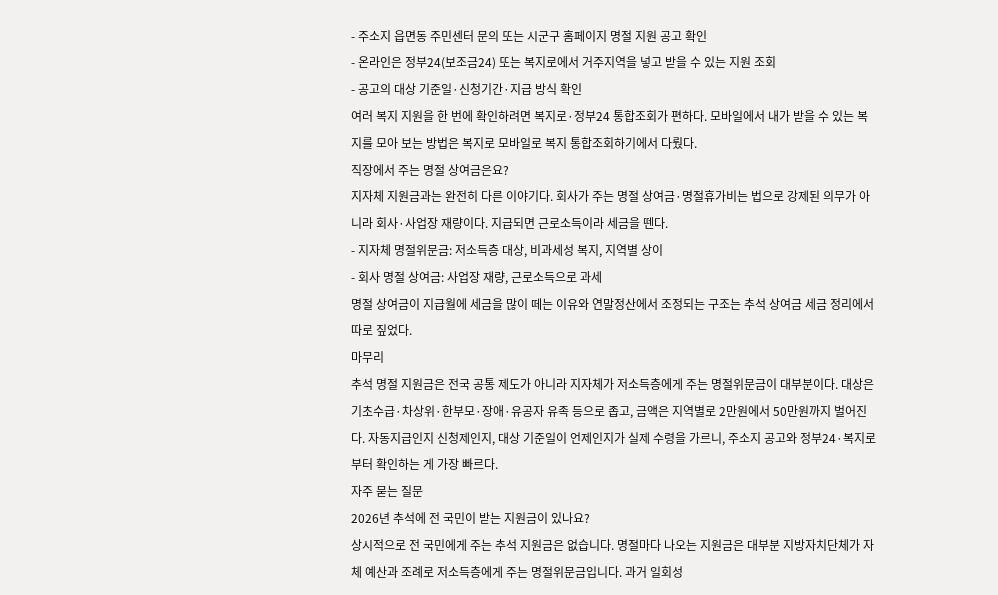- 주소지 읍면동 주민센터 문의 또는 시군구 홈페이지 명절 지원 공고 확인
- 온라인은 정부24(보조금24) 또는 복지로에서 거주지역을 넣고 받을 수 있는 지원 조회
- 공고의 대상 기준일·신청기간·지급 방식 확인
여러 복지 지원을 한 번에 확인하려면 복지로·정부24 통합조회가 편하다. 모바일에서 내가 받을 수 있는 복지를 모아 보는 방법은 복지로 모바일로 복지 통합조회하기에서 다뤘다.
직장에서 주는 명절 상여금은요?
지자체 지원금과는 완전히 다른 이야기다. 회사가 주는 명절 상여금·명절휴가비는 법으로 강제된 의무가 아니라 회사·사업장 재량이다. 지급되면 근로소득이라 세금을 뗀다.
- 지자체 명절위문금: 저소득층 대상, 비과세성 복지, 지역별 상이
- 회사 명절 상여금: 사업장 재량, 근로소득으로 과세
명절 상여금이 지급월에 세금을 많이 떼는 이유와 연말정산에서 조정되는 구조는 추석 상여금 세금 정리에서 따로 짚었다.
마무리
추석 명절 지원금은 전국 공통 제도가 아니라 지자체가 저소득층에게 주는 명절위문금이 대부분이다. 대상은 기초수급·차상위·한부모·장애·유공자 유족 등으로 좁고, 금액은 지역별로 2만원에서 50만원까지 벌어진다. 자동지급인지 신청제인지, 대상 기준일이 언제인지가 실제 수령을 가르니, 주소지 공고와 정부24·복지로부터 확인하는 게 가장 빠르다.
자주 묻는 질문
2026년 추석에 전 국민이 받는 지원금이 있나요?
상시적으로 전 국민에게 주는 추석 지원금은 없습니다. 명절마다 나오는 지원금은 대부분 지방자치단체가 자체 예산과 조례로 저소득층에게 주는 명절위문금입니다. 과거 일회성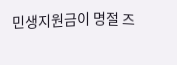민생지원금이 명절 즈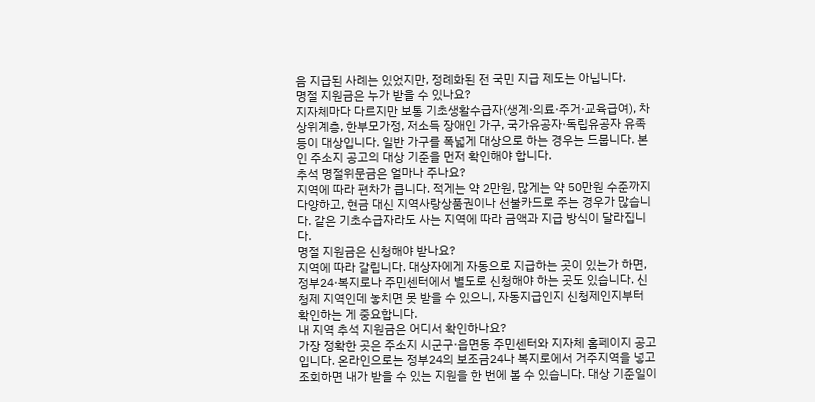음 지급된 사례는 있었지만, 정례화된 전 국민 지급 제도는 아닙니다.
명절 지원금은 누가 받을 수 있나요?
지자체마다 다르지만 보통 기초생활수급자(생계·의료·주거·교육급여), 차상위계층, 한부모가정, 저소득 장애인 가구, 국가유공자·독립유공자 유족 등이 대상입니다. 일반 가구를 폭넓게 대상으로 하는 경우는 드뭅니다. 본인 주소지 공고의 대상 기준을 먼저 확인해야 합니다.
추석 명절위문금은 얼마나 주나요?
지역에 따라 편차가 큽니다. 적게는 약 2만원, 많게는 약 50만원 수준까지 다양하고, 현금 대신 지역사랑상품권이나 선불카드로 주는 경우가 많습니다. 같은 기초수급자라도 사는 지역에 따라 금액과 지급 방식이 달라집니다.
명절 지원금은 신청해야 받나요?
지역에 따라 갈립니다. 대상자에게 자동으로 지급하는 곳이 있는가 하면, 정부24·복지로나 주민센터에서 별도로 신청해야 하는 곳도 있습니다. 신청제 지역인데 놓치면 못 받을 수 있으니, 자동지급인지 신청제인지부터 확인하는 게 중요합니다.
내 지역 추석 지원금은 어디서 확인하나요?
가장 정확한 곳은 주소지 시군구·읍면동 주민센터와 지자체 홈페이지 공고입니다. 온라인으로는 정부24의 보조금24나 복지로에서 거주지역을 넣고 조회하면 내가 받을 수 있는 지원을 한 번에 볼 수 있습니다. 대상 기준일이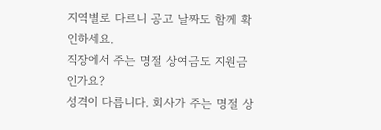지역별로 다르니 공고 날짜도 함께 확인하세요.
직장에서 주는 명절 상여금도 지원금인가요?
성격이 다릅니다. 회사가 주는 명절 상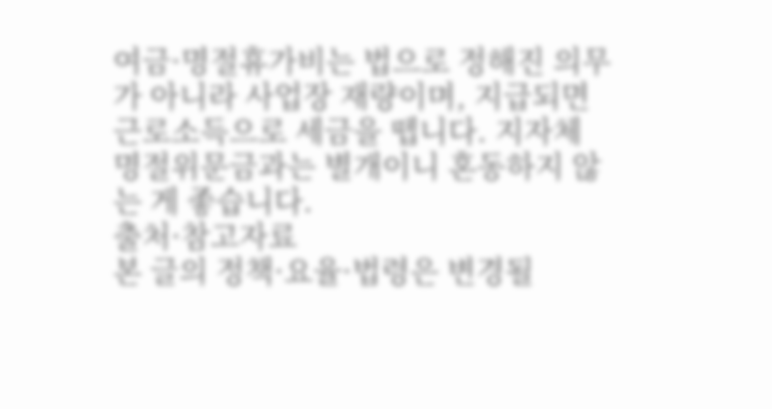여금·명절휴가비는 법으로 정해진 의무가 아니라 사업장 재량이며, 지급되면 근로소득으로 세금을 뗍니다. 지자체 명절위문금과는 별개이니 혼동하지 않는 게 좋습니다.
출처·참고자료
본 글의 정책·요율·법령은 변경될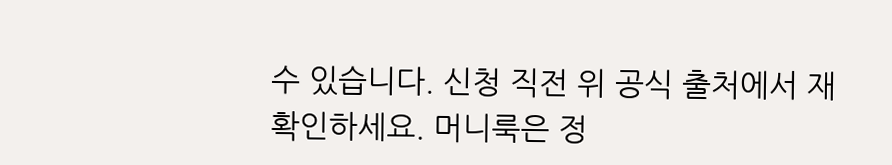수 있습니다. 신청 직전 위 공식 출처에서 재확인하세요. 머니룩은 정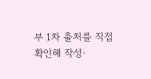부 1차 출처를 직접 확인해 작성·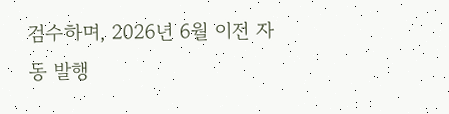검수하며, 2026년 6월 이전 자동 발행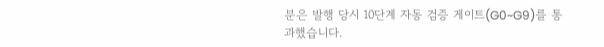분은 발행 당시 10단계 자동 검증 게이트(G0~G9)를 통과했습니다.